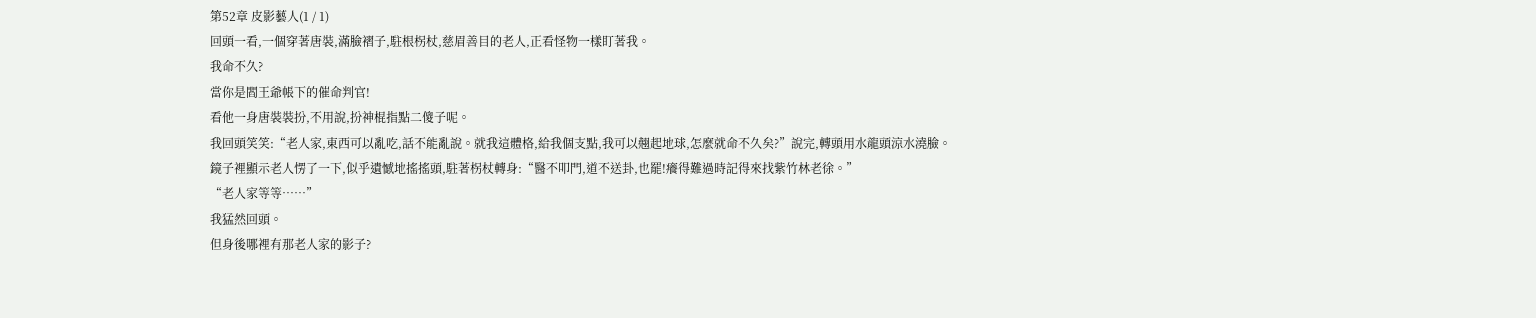第52章 皮影藝人(1 / 1)
回頭一看,一個穿著唐裝,滿臉褶子,駐根柺杖,慈眉善目的老人,正看怪物一樣盯著我。
我命不久?
當你是閻王爺帳下的催命判官!
看他一身唐裝裝扮,不用說,扮神棍指點二傻子呢。
我回頭笑笑:“老人家,東西可以亂吃,話不能亂說。就我這體格,給我個支點,我可以翹起地球,怎麼就命不久矣?”說完,轉頭用水龍頭涼水澆臉。
鏡子裡顯示老人愣了一下,似乎遺憾地搖搖頭,駐著柺杖轉身:“醫不叩門,道不送卦,也罷!癢得難過時記得來找紫竹林老徐。”
“老人家等等……”
我猛然回頭。
但身後哪裡有那老人家的影子?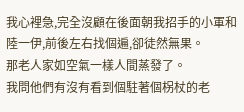我心裡急,完全沒顧在後面朝我招手的小軍和陸一伊,前後左右找個遍,卻徒然無果。
那老人家如空氣一樣人間蒸發了。
我問他們有沒有看到個駐著個柺杖的老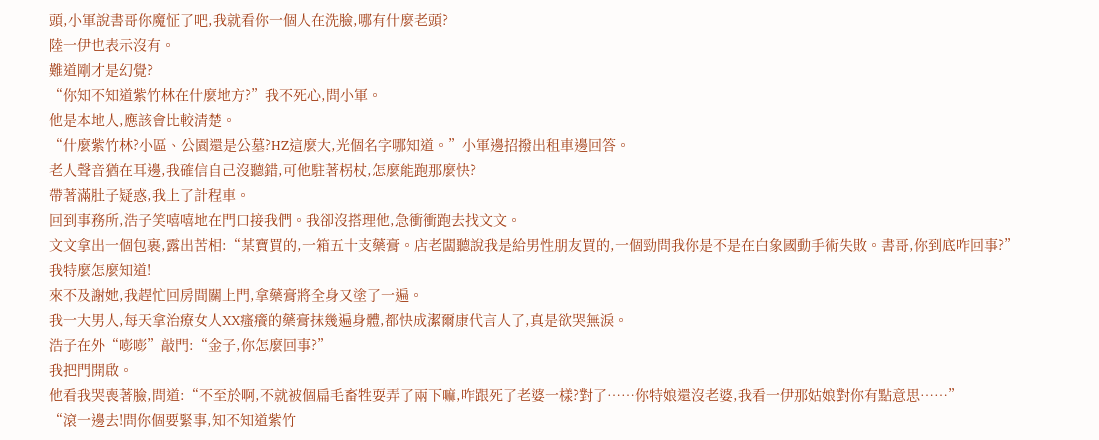頭,小軍說書哥你魔怔了吧,我就看你一個人在洗臉,哪有什麼老頭?
陸一伊也表示沒有。
難道剛才是幻覺?
“你知不知道紫竹林在什麼地方?”我不死心,問小軍。
他是本地人,應該會比較清楚。
“什麼紫竹林?小區、公園還是公墓?HZ這麼大,光個名字哪知道。”小軍邊招撥出租車邊回答。
老人聲音猶在耳邊,我確信自己沒聽錯,可他駐著柺杖,怎麼能跑那麼快?
帶著滿肚子疑惑,我上了計程車。
回到事務所,浩子笑嘻嘻地在門口接我們。我卻沒搭理他,急衝衝跑去找文文。
文文拿出一個包裹,露出苦相:“某寶買的,一箱五十支藥膏。店老闆聽說我是給男性朋友買的,一個勁問我你是不是在白象國動手術失敗。書哥,你到底咋回事?”
我特麼怎麼知道!
來不及謝她,我趕忙回房間關上門,拿藥膏將全身又塗了一遍。
我一大男人,每天拿治療女人XX瘙癢的藥膏抹幾遍身體,都快成潔爾康代言人了,真是欲哭無淚。
浩子在外“嘭嘭”敲門:“金子,你怎麼回事?”
我把門開啟。
他看我哭喪著臉,問道:“不至於啊,不就被個扁毛畜牲耍弄了兩下嘛,咋跟死了老婆一樣?對了……你特娘還沒老婆,我看一伊那姑娘對你有點意思……”
“滾一邊去!問你個要緊事,知不知道紫竹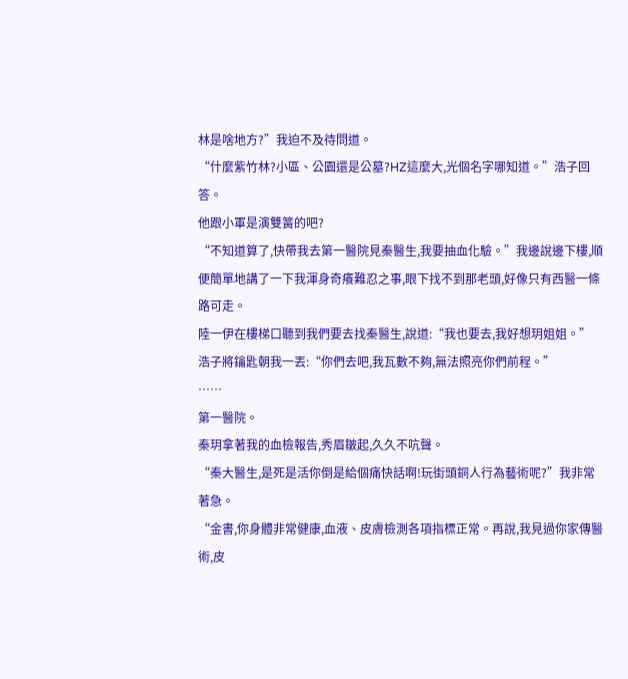林是啥地方?”我迫不及待問道。
“什麼紫竹林?小區、公園還是公墓?HZ這麼大,光個名字哪知道。”浩子回答。
他跟小軍是演雙簧的吧?
“不知道算了,快帶我去第一醫院見秦醫生,我要抽血化驗。”我邊說邊下樓,順便簡單地講了一下我渾身奇癢難忍之事,眼下找不到那老頭,好像只有西醫一條路可走。
陸一伊在樓梯口聽到我們要去找秦醫生,說道:“我也要去,我好想玥姐姐。”
浩子將鑰匙朝我一丟:“你們去吧,我瓦數不夠,無法照亮你們前程。”
……
第一醫院。
秦玥拿著我的血檢報告,秀眉皺起,久久不吭聲。
“秦大醫生,是死是活你倒是給個痛快話啊!玩街頭銅人行為藝術呢?”我非常著急。
“金書,你身體非常健康,血液、皮膚檢測各項指標正常。再說,我見過你家傳醫術,皮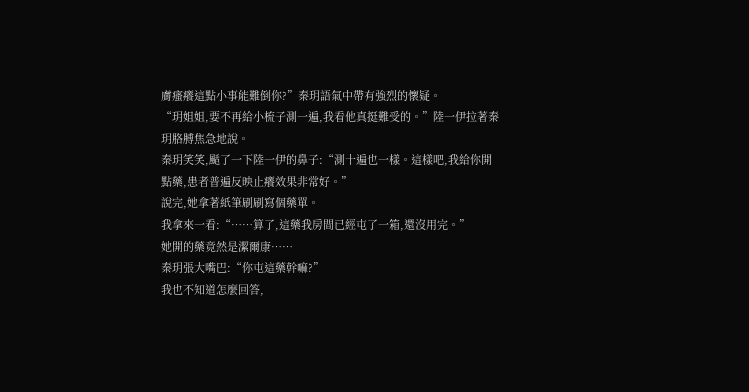膚瘙癢這點小事能難倒你?”秦玥語氣中帶有強烈的懷疑。
“玥姐姐,要不再給小梳子測一遍,我看他真挺難受的。”陸一伊拉著秦玥胳膊焦急地說。
秦玥笑笑,颳了一下陸一伊的鼻子:“測十遍也一樣。這樣吧,我給你開點藥,患者普遍反映止癢效果非常好。”
說完,她拿著紙筆刷刷寫個藥單。
我拿來一看:“……算了,這藥我房間已經屯了一箱,還沒用完。”
她開的藥竟然是潔爾康……
秦玥張大嘴巴:“你屯這藥幹嘛?”
我也不知道怎麼回答,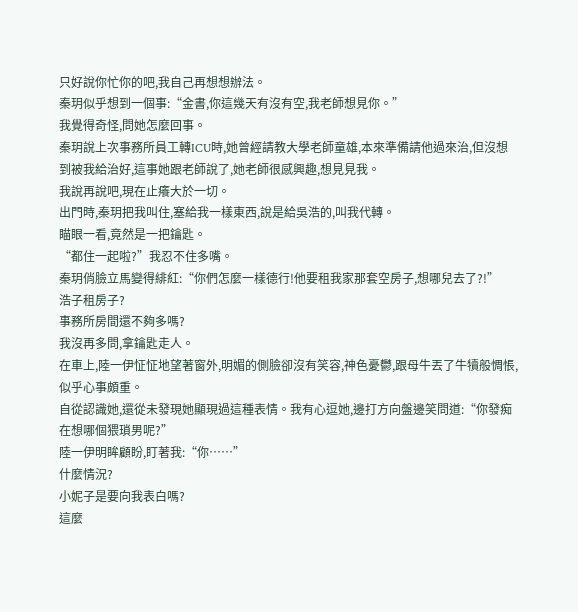只好說你忙你的吧,我自己再想想辦法。
秦玥似乎想到一個事:“金書,你這幾天有沒有空,我老師想見你。”
我覺得奇怪,問她怎麼回事。
秦玥說上次事務所員工轉ICU時,她曾經請教大學老師童雄,本來準備請他過來治,但沒想到被我給治好,這事她跟老師說了,她老師很感興趣,想見見我。
我說再說吧,現在止癢大於一切。
出門時,秦玥把我叫住,塞給我一樣東西,說是給吳浩的,叫我代轉。
瞄眼一看,竟然是一把鑰匙。
“都住一起啦?”我忍不住多嘴。
秦玥俏臉立馬變得緋紅:“你們怎麼一樣德行!他要租我家那套空房子,想哪兒去了?!”
浩子租房子?
事務所房間還不夠多嗎?
我沒再多問,拿鑰匙走人。
在車上,陸一伊怔怔地望著窗外,明媚的側臉卻沒有笑容,神色憂鬱,跟母牛丟了牛犢般惆悵,似乎心事頗重。
自從認識她,還從未發現她顯現過這種表情。我有心逗她,邊打方向盤邊笑問道:“你發痴在想哪個猥瑣男呢?”
陸一伊明眸顧盼,盯著我:“你……”
什麼情況?
小妮子是要向我表白嗎?
這麼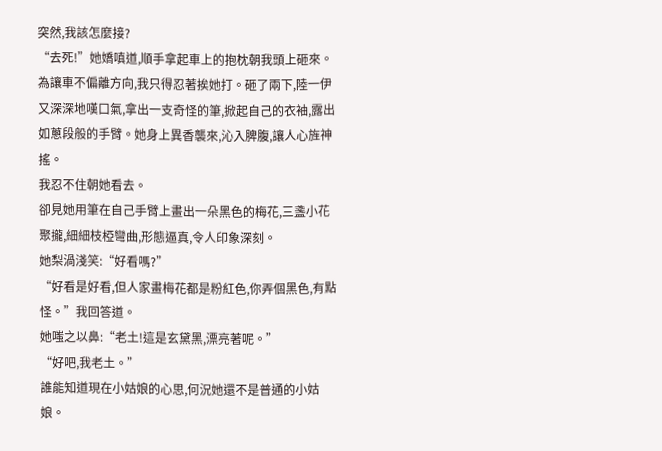突然,我該怎麼接?
“去死!”她嬌嗔道,順手拿起車上的抱枕朝我頭上砸來。
為讓車不偏離方向,我只得忍著挨她打。砸了兩下,陸一伊又深深地嘆口氣,拿出一支奇怪的筆,掀起自己的衣袖,露出如蔥段般的手臂。她身上異香襲來,沁入脾腹,讓人心旌神搖。
我忍不住朝她看去。
卻見她用筆在自己手臂上畫出一朵黑色的梅花,三盞小花聚攏,細細枝椏彎曲,形態逼真,令人印象深刻。
她梨渦淺笑:“好看嗎?”
“好看是好看,但人家畫梅花都是粉紅色,你弄個黑色,有點怪。”我回答道。
她嗤之以鼻:“老土!這是玄黛黑,漂亮著呢。”
“好吧,我老土。”
誰能知道現在小姑娘的心思,何況她還不是普通的小姑娘。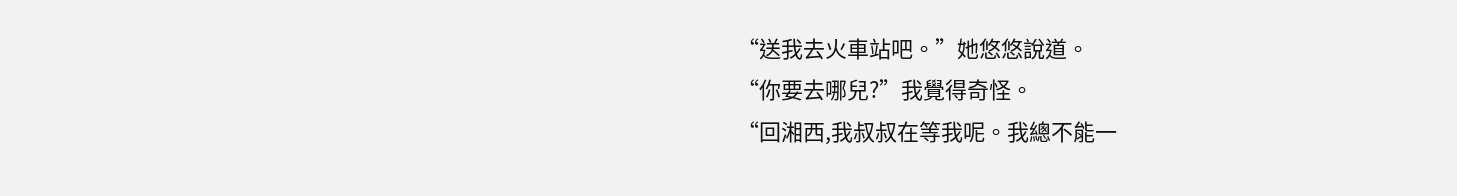“送我去火車站吧。”她悠悠說道。
“你要去哪兒?”我覺得奇怪。
“回湘西,我叔叔在等我呢。我總不能一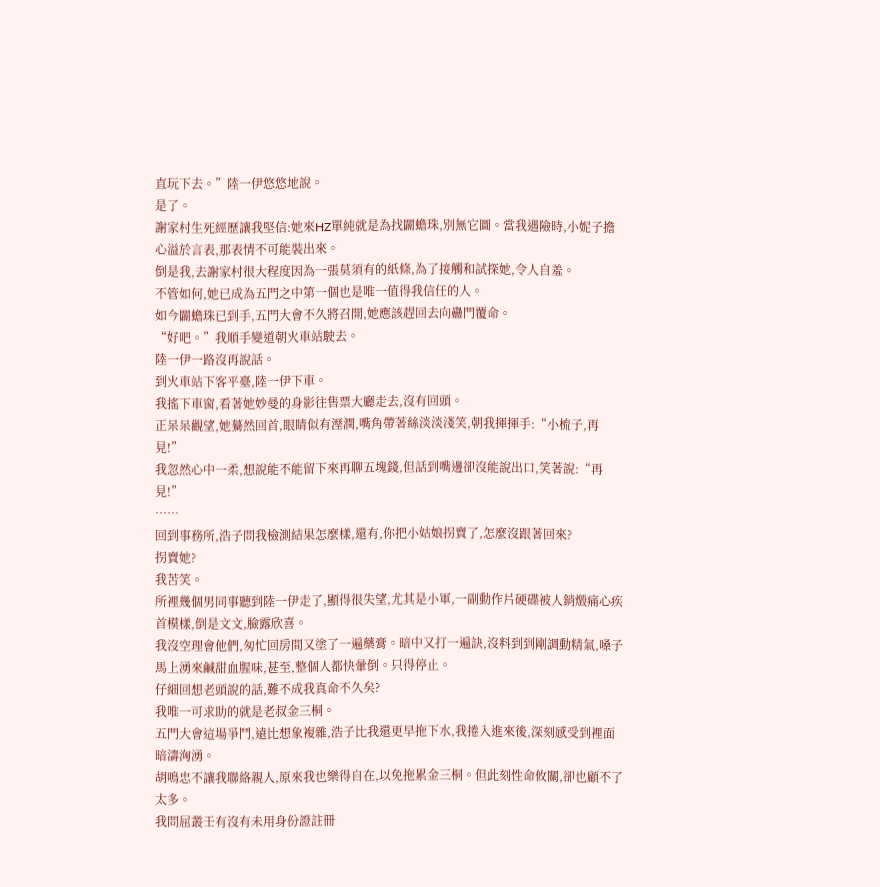直玩下去。”陸一伊悠悠地說。
是了。
謝家村生死經歷讓我堅信:她來HZ單純就是為找闢蟾珠,別無它圖。當我遇險時,小妮子擔心溢於言表,那表情不可能裝出來。
倒是我,去謝家村很大程度因為一張莫須有的紙條,為了接觸和試探她,令人自羞。
不管如何,她已成為五門之中第一個也是唯一值得我信任的人。
如今闢蟾珠已到手,五門大會不久將召開,她應該趕回去向蠱門覆命。
“好吧。”我順手變道朝火車站駛去。
陸一伊一路沒再說話。
到火車站下客平臺,陸一伊下車。
我搖下車窗,看著她妙曼的身影往售票大廳走去,沒有回頭。
正呆呆觀望,她驀然回首,眼睛似有溼潤,嘴角帶著絲淡淡淺笑,朝我揮揮手:“小梳子,再見!”
我忽然心中一柔,想說能不能留下來再聊五塊錢,但話到嘴邊卻沒能說出口,笑著說:“再見!”
……
回到事務所,浩子問我檢測結果怎麼樣,還有,你把小姑娘拐賣了,怎麼沒跟著回來?
拐賣她?
我苦笑。
所裡幾個男同事聽到陸一伊走了,顯得很失望,尤其是小軍,一副動作片硬碟被人銷燬痛心疾首模樣,倒是文文,臉露欣喜。
我沒空理會他們,匆忙回房間又塗了一遍藥膏。暗中又打一遍訣,沒料到到剛調動精氣,嗓子馬上湧來鹹甜血腥味,甚至,整個人都快暈倒。只得停止。
仔細回想老頭說的話,難不成我真命不久矣?
我唯一可求助的就是老叔金三桐。
五門大會這場爭鬥,遠比想象複雜,浩子比我還更早拖下水,我捲入進來後,深刻感受到裡面暗濤洶湧。
胡鳴忠不讓我聯絡親人,原來我也樂得自在,以免拖累金三桐。但此刻性命攸關,卻也顧不了太多。
我問屈叢壬有沒有未用身份證註冊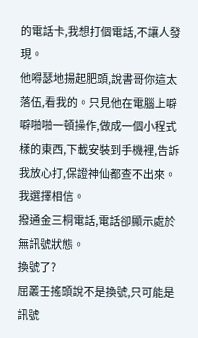的電話卡,我想打個電話,不讓人發現。
他嘚瑟地揚起肥頭,說書哥你這太落伍,看我的。只見他在電腦上噼噼啪啪一頓操作,做成一個小程式樣的東西,下載安裝到手機裡,告訴我放心打,保證神仙都查不出來。
我選擇相信。
撥通金三桐電話,電話卻顯示處於無訊號狀態。
換號了?
屈叢壬搖頭說不是換號,只可能是訊號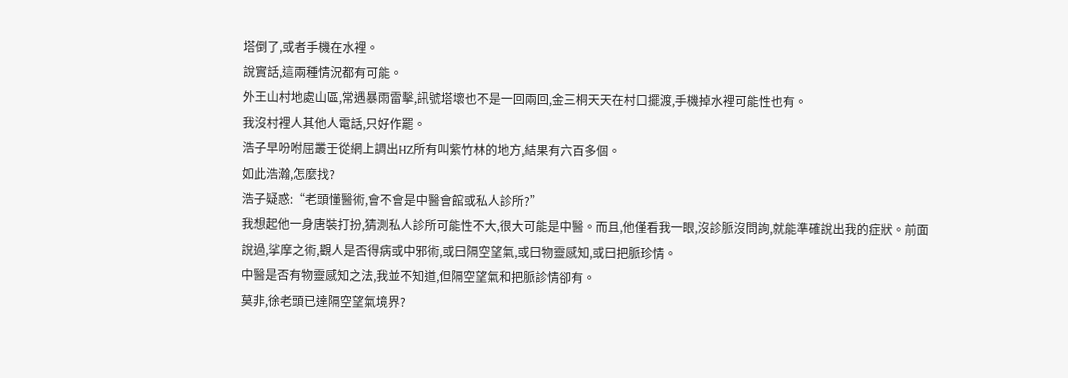塔倒了,或者手機在水裡。
說實話,這兩種情況都有可能。
外王山村地處山區,常遇暴雨雷擊,訊號塔壞也不是一回兩回,金三桐天天在村口擺渡,手機掉水裡可能性也有。
我沒村裡人其他人電話,只好作罷。
浩子早吩咐屈叢壬從網上調出HZ所有叫紫竹林的地方,結果有六百多個。
如此浩瀚,怎麼找?
浩子疑惑:“老頭懂醫術,會不會是中醫會館或私人診所?”
我想起他一身唐裝打扮,猜測私人診所可能性不大,很大可能是中醫。而且,他僅看我一眼,沒診脈沒問詢,就能準確說出我的症狀。前面說過,挲摩之術,觀人是否得病或中邪術,或曰隔空望氣,或曰物靈感知,或曰把脈珍情。
中醫是否有物靈感知之法,我並不知道,但隔空望氣和把脈診情卻有。
莫非,徐老頭已達隔空望氣境界?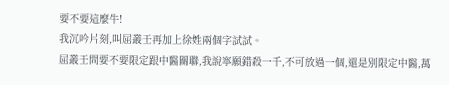要不要這麼牛!
我沉吟片刻,叫屈叢壬再加上徐姓兩個字試試。
屈叢壬問要不要限定跟中醫關聯,我說寧願錯殺一千,不可放過一個,還是別限定中醫,萬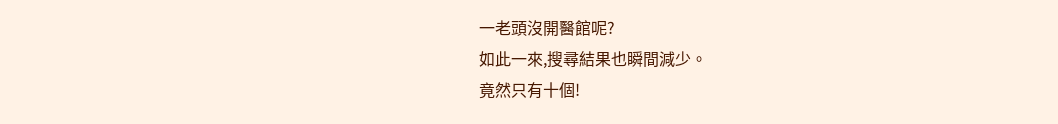一老頭沒開醫館呢?
如此一來,搜尋結果也瞬間減少。
竟然只有十個!